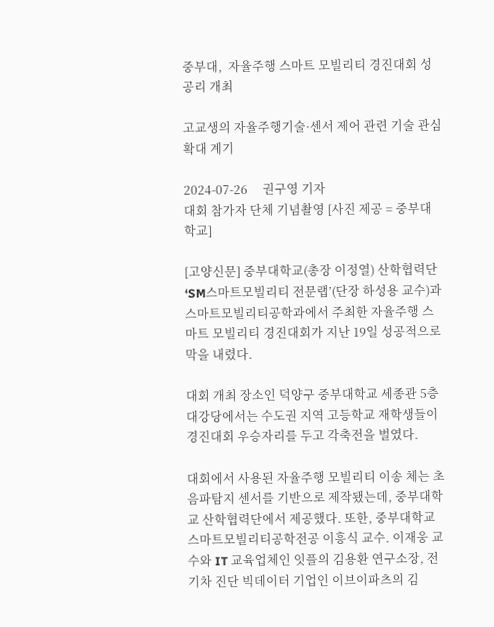중부대,  자율주행 스마트 모빌리티 경진대회 성공리 개최

고교생의 자율주행기술·센서 제어 관련 기술 관심 확대 계기

2024-07-26     권구영 기자
대회 참가자 단체 기념촬영 [사진 제공 = 중부대학교]

[고양신문] 중부대학교(총장 이정열) 산학협력단 ‘SM스마트모빌리티 전문랩’(단장 하성용 교수)과 스마트모빌리티공학과에서 주최한 자율주행 스마트 모빌리티 경진대회가 지난 19일 성공적으로 막을 내렸다.

대회 개최 장소인 덕양구 중부대학교 세종관 5층 대강당에서는 수도권 지역 고등학교 재학생들이 경진대회 우승자리를 두고 각축전을 벌였다.

대회에서 사용된 자율주행 모빌리티 이송 체는 초음파탐지 센서를 기반으로 제작됐는데, 중부대학교 산학협력단에서 제공했다. 또한, 중부대학교 스마트모빌리티공학전공 이흥식 교수. 이재웅 교수와 IT 교육업체인 잇플의 김용환 연구소장, 전기차 진단 빅데이터 기업인 이브이파츠의 김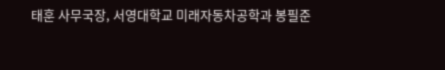태훈 사무국장, 서영대학교 미래자동차공학과 봉필준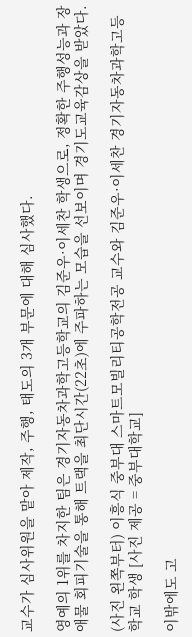교수가 심사위원을 맡아 제작, 주행, 태도의 3개 부문에 대해 심사했다.

영예의 1위를 차지한 팀은 경기자동차과학고등학교의 김준우·이세찬 학생으로, 정확한 주행성능과 장애물 회피기술을 통해 트랙을 최단시간(22초)에 주파하는 모습을 선보이며 경기도교육감상을 받았다.

(사진 왼쪽부터) 이흥식 중부대 스마트모빌리티공학전공 교수와 김준우·이세찬 경기자동차과학고등학교 학생 [사진 제공 = 중부대학교]

이밖에도 고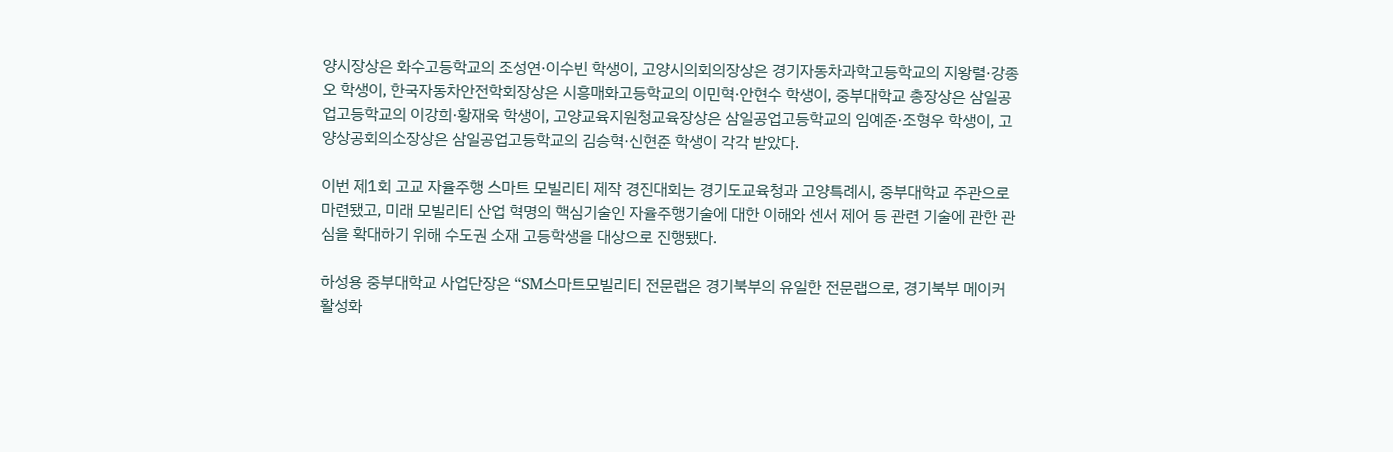양시장상은 화수고등학교의 조성연·이수빈 학생이, 고양시의회의장상은 경기자동차과학고등학교의 지왕렬·강종오 학생이, 한국자동차안전학회장상은 시흥매화고등학교의 이민혁·안현수 학생이, 중부대학교 총장상은 삼일공업고등학교의 이강희·황재욱 학생이, 고양교육지원청교육장상은 삼일공업고등학교의 임예준·조형우 학생이, 고양상공회의소장상은 삼일공업고등학교의 김승혁·신현준 학생이 각각 받았다.

이번 제1회 고교 자율주행 스마트 모빌리티 제작 경진대회는 경기도교육청과 고양특례시, 중부대학교 주관으로 마련됐고, 미래 모빌리티 산업 혁명의 핵심기술인 자율주행기술에 대한 이해와 센서 제어 등 관련 기술에 관한 관심을 확대하기 위해 수도권 소재 고등학생을 대상으로 진행됐다.

하성용 중부대학교 사업단장은 “SM스마트모빌리티 전문랩은 경기북부의 유일한 전문랩으로, 경기북부 메이커 활성화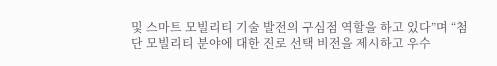및 스마트 모빌리티 기술 발전의 구심점 역할을 하고 있다”며 “첨단 모빌리티 분야에 대한 진로 선택 비전을 제시하고 우수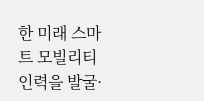한 미래 스마트 모빌리티 인력을 발굴·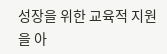성장을 위한 교육적 지원을 아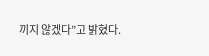끼지 않겠다”고 밝혔다.